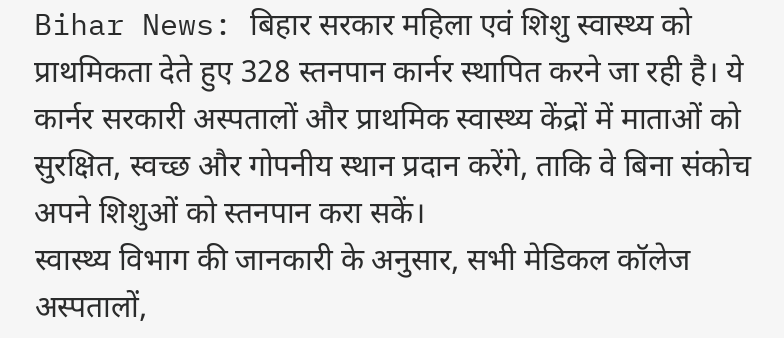Bihar News: बिहार सरकार महिला एवं शिशु स्वास्थ्य को प्राथमिकता देते हुए 328 स्तनपान कार्नर स्थापित करने जा रही है। ये कार्नर सरकारी अस्पतालों और प्राथमिक स्वास्थ्य केंद्रों में माताओं को सुरक्षित, स्वच्छ और गोपनीय स्थान प्रदान करेंगे, ताकि वे बिना संकोच अपने शिशुओं को स्तनपान करा सकें।
स्वास्थ्य विभाग की जानकारी के अनुसार, सभी मेडिकल कॉलेज अस्पतालों,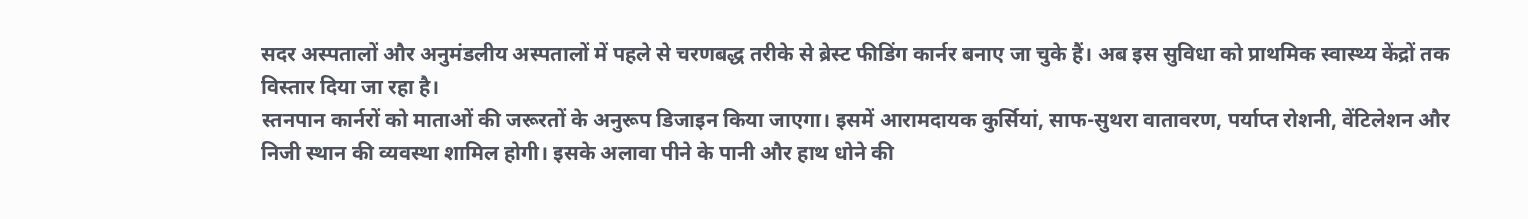सदर अस्पतालों और अनुमंडलीय अस्पतालों में पहले से चरणबद्ध तरीके से ब्रेस्ट फीडिंग कार्नर बनाए जा चुके हैं। अब इस सुविधा को प्राथमिक स्वास्थ्य केंद्रों तक विस्तार दिया जा रहा है।
स्तनपान कार्नरों को माताओं की जरूरतों के अनुरूप डिजाइन किया जाएगा। इसमें आरामदायक कुर्सियां, साफ-सुथरा वातावरण, पर्याप्त रोशनी, वेंटिलेशन और निजी स्थान की व्यवस्था शामिल होगी। इसके अलावा पीने के पानी और हाथ धोने की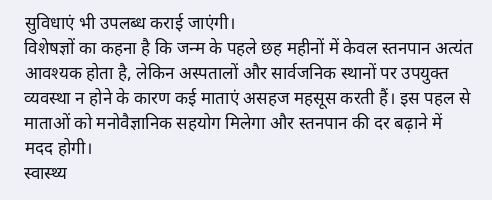सुविधाएं भी उपलब्ध कराई जाएंगी।
विशेषज्ञों का कहना है कि जन्म के पहले छह महीनों में केवल स्तनपान अत्यंत आवश्यक होता है, लेकिन अस्पतालों और सार्वजनिक स्थानों पर उपयुक्त व्यवस्था न होने के कारण कई माताएं असहज महसूस करती हैं। इस पहल से माताओं को मनोवैज्ञानिक सहयोग मिलेगा और स्तनपान की दर बढ़ाने में मदद होगी।
स्वास्थ्य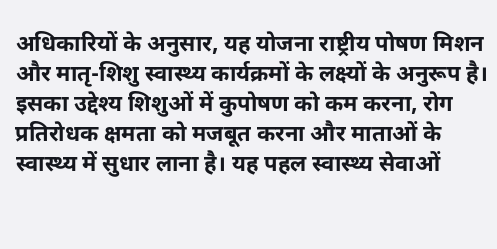अधिकारियों के अनुसार, यह योजना राष्ट्रीय पोषण मिशन और मातृ-शिशु स्वास्थ्य कार्यक्रमों के लक्ष्यों के अनुरूप है। इसका उद्देश्य शिशुओं में कुपोषण को कम करना, रोग प्रतिरोधक क्षमता को मजबूत करना और माताओं के स्वास्थ्य में सुधार लाना है। यह पहल स्वास्थ्य सेवाओं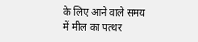के लिए आने वाले समय में मील का पत्थर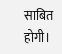साबित होगी।